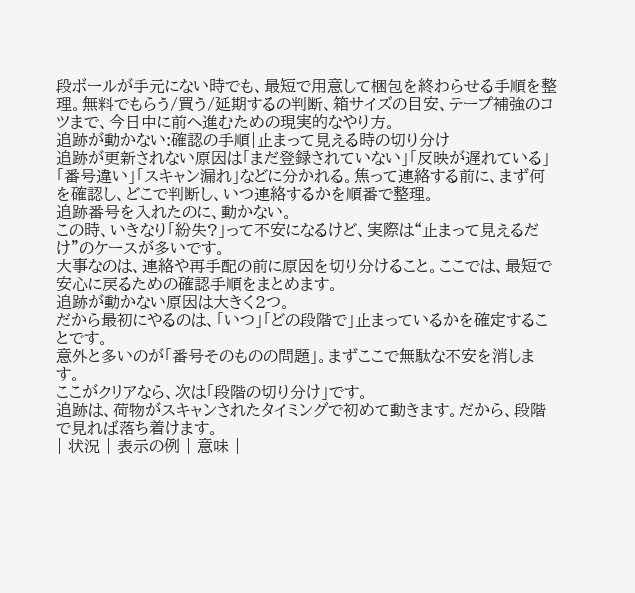段ボールが手元にない時でも、最短で用意して梱包を終わらせる手順を整理。無料でもらう/買う/延期するの判断、箱サイズの目安、テープ補強のコツまで、今日中に前へ進むための現実的なやり方。
追跡が動かない:確認の手順|止まって見える時の切り分け
追跡が更新されない原因は「まだ登録されていない」「反映が遅れている」「番号違い」「スキャン漏れ」などに分かれる。焦って連絡する前に、まず何を確認し、どこで判断し、いつ連絡するかを順番で整理。
追跡番号を入れたのに、動かない。
この時、いきなり「紛失?」って不安になるけど、実際は“止まって見えるだけ”のケースが多いです。
大事なのは、連絡や再手配の前に原因を切り分けること。ここでは、最短で安心に戻るための確認手順をまとめます。
追跡が動かない原因は大きく2つ。
だから最初にやるのは、「いつ」「どの段階で」止まっているかを確定することです。
意外と多いのが「番号そのものの問題」。まずここで無駄な不安を消します。
ここがクリアなら、次は「段階の切り分け」です。
追跡は、荷物がスキャンされたタイミングで初めて動きます。だから、段階で見れば落ち着けます。
| 状況 | 表示の例 | 意味 |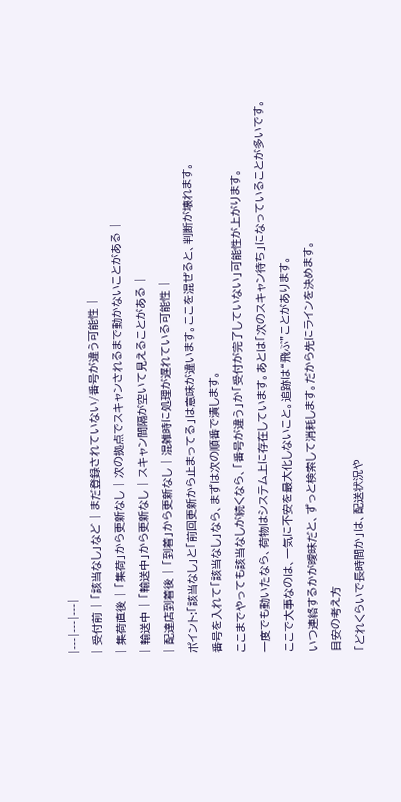|---|---|---|
| 受付前 | 「該当なし」など | まだ登録されていない/番号が違う可能性 |
| 集荷直後 | 「集荷」から更新なし | 次の拠点でスキャンされるまで動かないことがある |
| 輸送中 | 「輸送中」から更新なし | スキャン間隔が空いて見えることがある |
| 配達店到着後 | 「到着」から更新なし | 混雑時に処理が遅れている可能性 |
ポイント:「該当なし」と「前回更新から止まってる」は意味が違います。ここを混ぜると、判断が壊れます。
番号を入れて「該当なし」なら、まずは次の順番で潰します。
ここまでやっても該当なしが続くなら、「番号が違う」か「受付が完了していない」可能性が上がります。
一度でも動いたなら、荷物はシステム上に存在しています。あとは「次のスキャン待ち」になっていることが多いです。
ここで大事なのは、一気に不安を最大化しないこと。追跡は“飛ぶ”ことがあります。
いつ連絡するかが曖昧だと、ずっと検索して消耗します。だから先にラインを決めます。
目安の考え方
「どれくらいで長時間か」は、配送状況や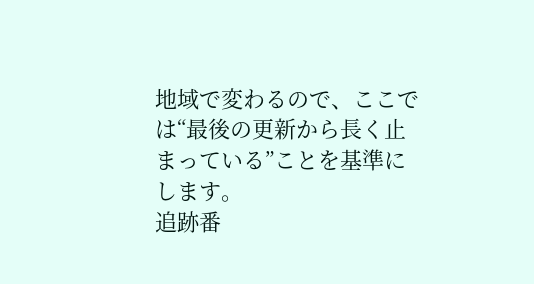地域で変わるので、ここでは“最後の更新から長く止まっている”ことを基準にします。
追跡番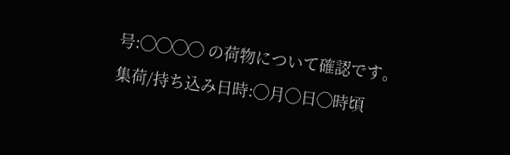号:◯◯◯◯ の荷物について確認です。
集荷/持ち込み日時:◯月◯日◯時頃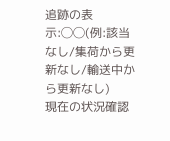追跡の表示:◯◯(例:該当なし/集荷から更新なし/輸送中から更新なし)
現在の状況確認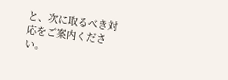と、次に取るべき対応をご案内ください。